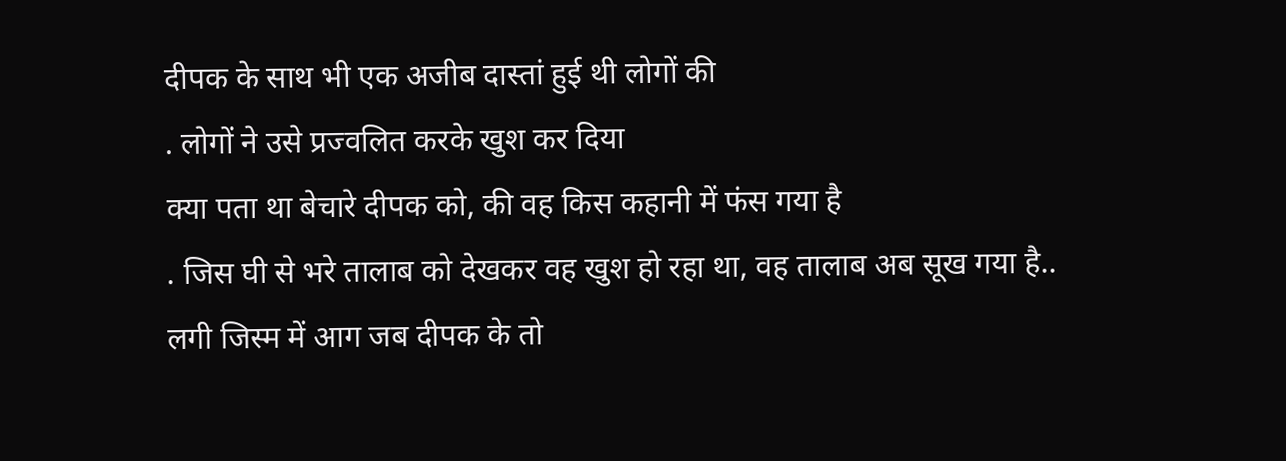दीपक के साथ भी एक अजीब दास्तां हुई थी लोगों की
. लोगों ने उसे प्रज्वलित करके खुश कर दिया
क्या पता था बेचारे दीपक को, की वह किस कहानी में फंस गया है
. जिस घी से भरे तालाब को देखकर वह खुश हो रहा था, वह तालाब अब सूख गया है..
लगी जिस्म में आग जब दीपक के तो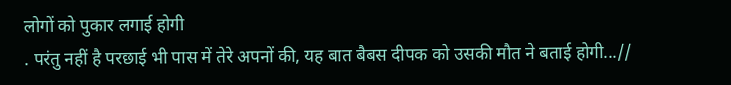लोगों को पुकार लगाई होगी
. परंतु नहीं है परछाई भी पास में तेरे अपनों की, यह बात बैबस दीपक को उसकी मौत ने बताई होगी...//